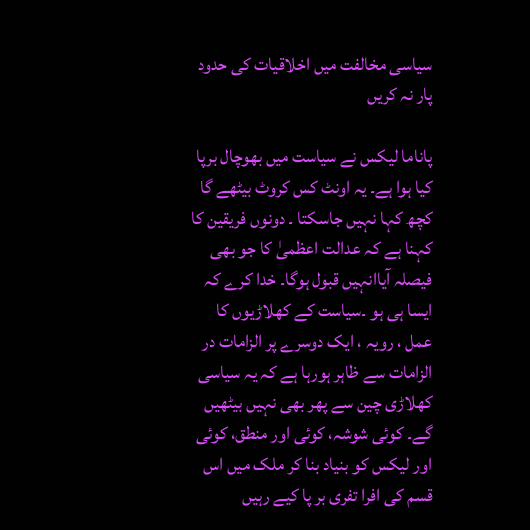سیاسی مخالفت میں اخلاقیات کی حدود پار نہ کریں

پاناما لیکس نے سیاست میں بھوچال برپا کیا ہوا ہے۔ یہ اونٹ کس کروٹ بیٹھے گا کچھ کہا نہیں جاسکتا ۔ دونوں فریقین کا کہنا ہے کہ عدالت اعظمیٰ کا جو بھی فیصلہ آیاانہیں قبول ہوگا۔ خدا کرے کہ ایسا ہی ہو ۔سیاست کے کھلاڑیوں کا عمل ، رویہ ، ایک دوسرے پر الزامات در الزامات سے ظاہر ہورہا ہے کہ یہ سیاسی کھلاڑی چین سے پھر بھی نہیں بیٹھیں گے۔ کوئی شوشہ، کوئی اور منطق، کوئی اور لیکس کو بنیاد بنا کر ملک میں اس قسم کی افرا تفری بر پا کیے رہیں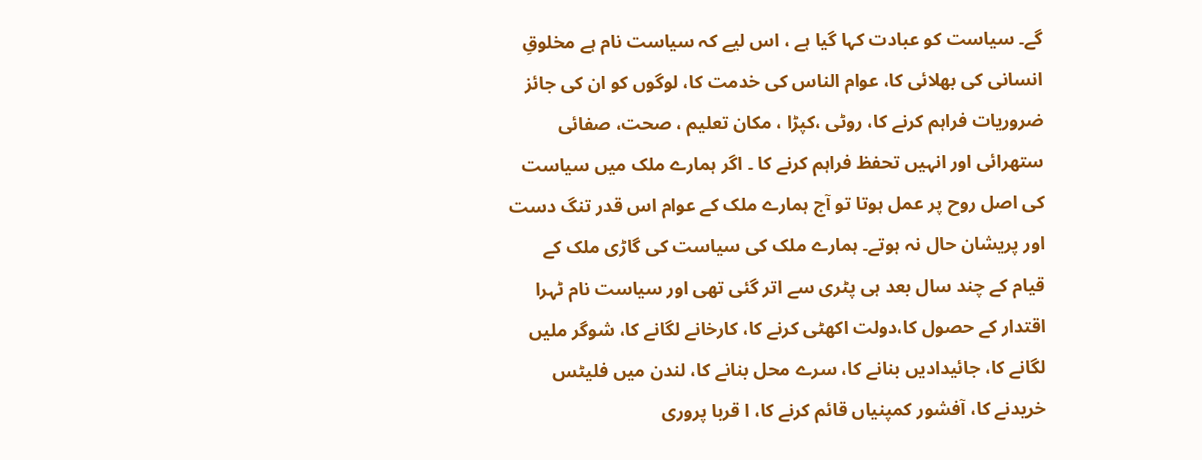گے۔ سیاست کو عبادت کہا گیا ہے ، اس لیے کہ سیاست نام ہے مخلوقِ انسانی کی بھلائی کا، عوام الناس کی خدمت کا، لوگوں کو ان کی جائز ضروریات فراہم کرنے کا، روٹی ،کپڑا ، مکان تعلیم ، صحت، صفائی ستھرائی اور انہیں تحفظ فراہم کرنے کا ۔ اگر ہمارے ملک میں سیاست کی اصل روح پر عمل ہوتا تو آج ہمارے ملک کے عوام اس قدر تنگ دست اور پریشان حال نہ ہوتے۔ ہمارے ملک کی سیاست کی گاڑی ملک کے قیام کے چند سال بعد ہی پٹری سے اتر گئی تھی اور سیاست نام ٹہرا اقتدار کے حصول کا،دولت اکھٹی کرنے کا، کارخانے لگانے کا، شوگر ملیں لگانے کا، جائیدادیں بنانے کا، سرے محل بنانے کا، لندن میں فلیٹس خریدنے کا، آفشور کمپنیاں قائم کرنے کا، ا قربا پروری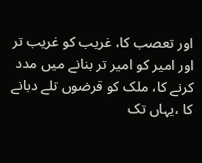اور تعصب کا، غریب کو غریب تر اور امیر کو امیر تر بنانے میں مدد کرنے کا، ملک کو قرضوں تلے دبانے کا ،یہاں تک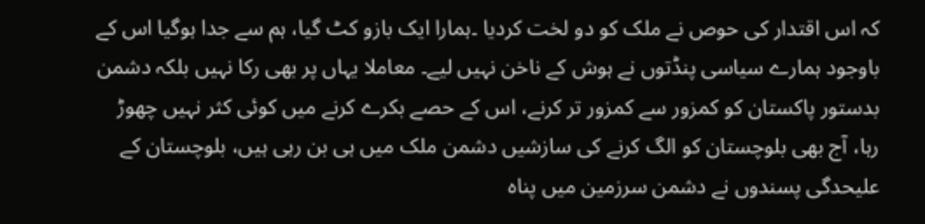کہ اس اقتدار کی حوص نے ملک کو دو لخت کردیا ۔ہمارا ایک بازو کٹ گیا، ہم سے جدا ہوگیا اس کے باوجود ہمارے سیاسی پنڈتوں نے ہوش کے ناخن نہیں لیے۔ معاملا یہاں پر بھی رکا نہیں بلکہ دشمن بدستور پاکستان کو کمزور سے کمزور تر کرنے، اس کے حصے بکرے کرنے میں کوئی کثر نہیں چھوڑ رہا، آج بھی بلوچستان کو الگ کرنے کی سازشیں دشمن ملک میں ہی بن رہی ہیں، بلوچستان کے علیحدگی پسندوں نے دشمن سرزمین میں پناہ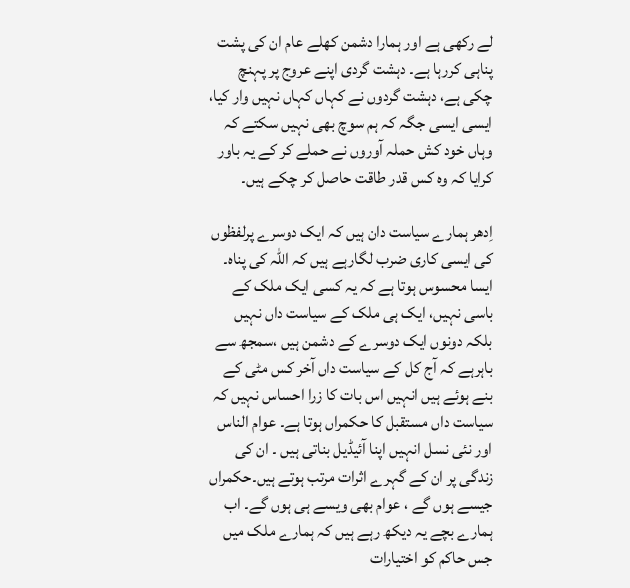لے رکھی ہے اور ہمارا دشمن کھلے عام ان کی پشت پناہی کررہا ہے۔ دہشت گردی اپنے عروج پر پہنچ چکی ہے، دہشت گردوں نے کہاں کہاں نہیں وار کیا، ایسی ایسی جگہ کہ ہم سوچ بھی نہیں سکتے کہ وہاں خود کش حملہ آوروں نے حملے کر کے یہ باور کرایا کہ وہ کس قدر طاقت حاصل کر چکے ہیں۔

اِدھر ہمارے سیاست دان ہیں کہ ایک دوسرے پرلفظوں کی ایسی کاری ضرب لگارہے ہیں کہ اللہ کی پناہ۔ ایسا محسوس ہوتا ہے کہ یہ کسی ایک ملک کے باسی نہیں، ایک ہی ملک کے سیاست داں نہیں بلکہ دونوں ایک دوسرے کے دشمن ہیں ،سمجھ سے باہرہے کہ آج کل کے سیاست داں آخر کس مٹی کے بنے ہوئے ہیں انہیں اس بات کا زرا احساس نہیں کہ سیاست داں مستقبل کا حکمراں ہوتا ہے۔ عوام الناس اور نئی نسل انہیں اپنا آئیڈیل بناتی ہیں ۔ ان کی زندگی پر ان کے گہرے اثرات مرتب ہوتے ہیں۔حکمراں جیسے ہوں گے ، عوام بھی ویسے ہی ہوں گے۔ اب ہمارے بچے یہ دیکھ رہے ہیں کہ ہمارے ملک میں جس حاکم کو اختیارات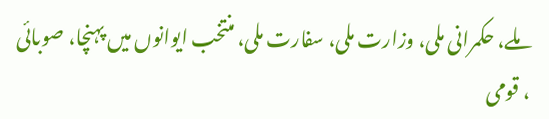ملے، حکمرانی ملی، وزارت ملی، سفارت ملی، منتخب ایوانوں میں پہنچا، صوبائی ، قومی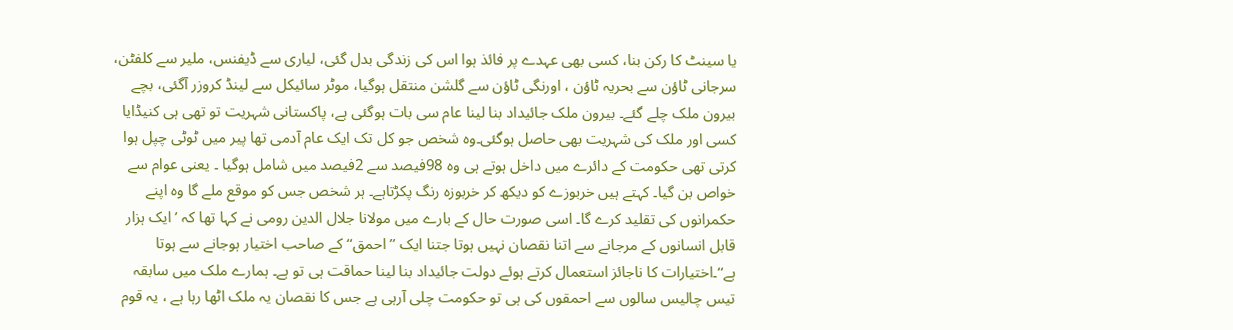یا سینٹ کا رکن بنا، کسی بھی عہدے پر فائذ ہوا اس کی زندگی بدل گئی، لیاری سے ڈیفنس، ملیر سے کلفٹن، سرجانی ٹاؤن سے بحریہ ٹاؤن ، اورنگی ٹاؤن سے گلشن منتقل ہوگیا، موٹر سائیکل سے لینڈ کروزر آگئی، بچے بیرون ملک چلے گئے۔ بیرون ملک جائیداد بنا لینا عام سی بات ہوگئی ہے، پاکستانی شہریت تو تھی ہی کنیڈایا کسی اور ملک کی شہریت بھی حاصل ہوگئی۔وہ شخص جو کل تک ایک عام آدمی تھا پیر میں ٹوٹی چپل ہوا کرتی تھی حکومت کے دائرے میں داخل ہوتے ہی وہ 98فیصد سے 2فیصد میں شامل ہوگیا ۔ یعنی عوام سے خواص بن گیا۔ کہتے ہیں خربوزے کو دیکھ کر خربوزہ رنگ پکڑتاہے۔ ہر شخص جس کو موقع ملے گا وہ اپنے حکمرانوں کی تقلید کرے گا۔ اسی صورت حال کے بارے میں مولانا جلال الدین رومی نے کہا تھا کہ ’ایک ہزار قابل انسانوں کے مرجانے سے اتنا نقصان نہیں ہوتا جتنا ایک ’’احمق‘‘ کے صاحب اختیار ہوجانے سے ہوتا ہے‘‘۔اختیارات کا ناجائز استعمال کرتے ہوئے دولت جائیداد بنا لینا حماقت ہی تو ہے۔ ہمارے ملک میں سابقہ تیس چالیس سالوں سے احمقوں کی ہی تو حکومت چلی آرہی ہے جس کا نقصان یہ ملک اٹھا رہا ہے ، یہ قوم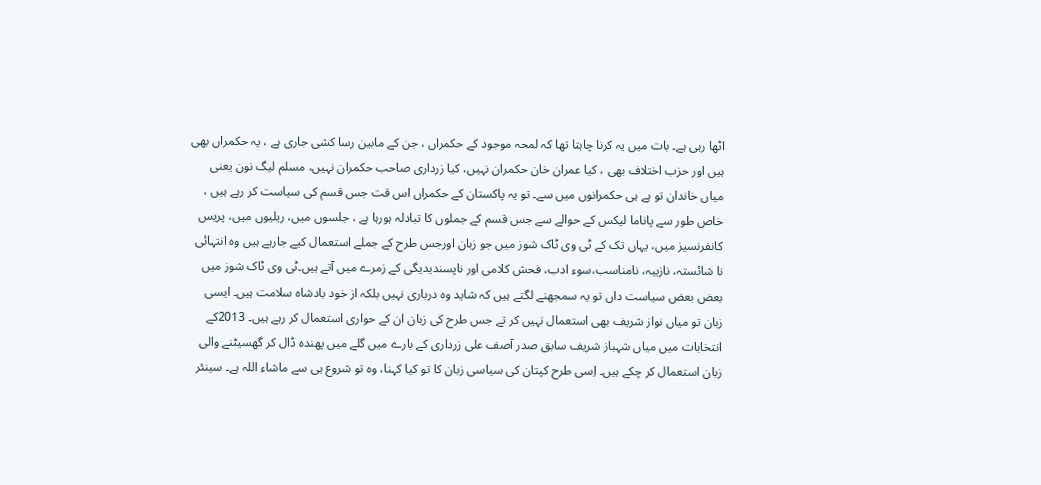اٹھا رہی ہے۔ بات میں یہ کرنا چاہتا تھا کہ لمحہ موجود کے حکمراں ، جن کے مابین رسا کشی جاری ہے ، یہ حکمراں بھی ہیں اور حزب اختلاف بھی ، کیا عمران خان حکمران نہیں، کیا زرداری صاحب حکمران نہیں، مسلم لیگ نون یعنی میاں خاندان تو ہے ہی حکمرانوں میں سے۔ تو یہ پاکستان کے حکمراں اس قت جس قسم کی سیاست کر رہے ہیں ، خاص طور سے پاناما لیکس کے حوالے سے جس قسم کے جملوں کا تبادلہ ہورہا ہے ، جلسوں میں، ریلیوں میں، پریس کانفرنسیز میں، یہاں تک کے ٹی وی ٹاک شوز میں جو زبان اورجس طرح کے جملے استعمال کیے جارہے ہیں وہ انتہائی نا شائستہ، نازیبہ، نامناسب،سوء ادب، فحش کلامی اور ناپسندیدیگی کے زمرے میں آتے ہیں۔ٹی وی ٹاک شوز میں بعض بعض سیاست داں تو یہ سمجھنے لگتے ہیں کہ شاید وہ درباری نہیں بلکہ از خود بادشاہ سلامت ہیں۔ ایسی زبان تو میاں نواز شریف بھی استعمال نہیں کر تے جس طرح کی زبان ان کے حواری استعمال کر رہے ہیں۔ 2013کے انتخابات میں میاں شہباز شریف سابق صدر آصف علی زرداری کے بارے میں گلے میں پھندہ ڈال کر گھسیٹنے والی زبان استعمال کر چکے ہیں۔ اِسی طرح کپتان کی سیاسی زبان کا تو کیا کہنا، وہ تو شروع ہی سے ماشاء اللہ ہے۔ سینئر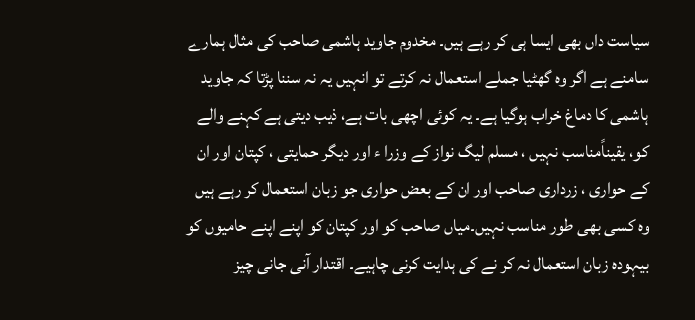سیاست داں بھی ایسا ہی کر رہے ہیں۔ مخدوم جاوید ہاشمی صاحب کی مثال ہمارے سامنے ہے اگر وہ گھٹیا جملے استعمال نہ کرتے تو انہیں یہ نہ سننا پڑتا کہ جاوید ہاشمی کا دماغ خراب ہوگیا ہے۔ یہ کوئی اچھی بات ہے، ذیب دیتی ہے کہنے والے کو، یقیناًمناسب نہیں ، مسلم لیگ نواز کے وزرا ء اور دیگر حمایتی ، کپتان اور ان کے حواری ، زرداری صاحب اور ان کے بعض حواری جو زبان استعمال کر رہے ہیں وہ کسی بھی طور مناسب نہیں۔میاں صاحب کو اور کپتان کو اپنے اپنے حامیوں کو بیہودہ زبان استعمال نہ کر نے کی ہدایت کرنی چاہیے۔ اقتدار آنی جانی چیز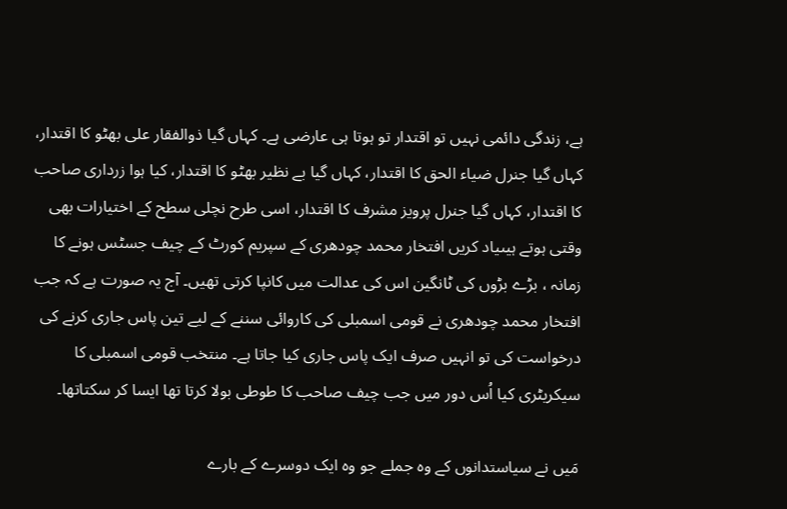ہے، زندگی دائمی نہیں تو اقتدار تو ہوتا ہی عارضی ہے۔ کہاں گیا ذوالفقار علی بھٹو کا اقتدار، کہاں گیا جنرل ضیاء الحق کا اقتدار، کہاں گیا بے نظیر بھٹو کا اقتدار، کیا ہوا زرداری صاحب کا اقتدار، کہاں گیا جنرل پرویز مشرف کا اقتدار، اسی طرح نچلی سطح کے اختیارات بھی وقتی ہوتے ہیںیاد کریں افتخار محمد چودھری کے سپریم کورٹ کے چیف جسٹس ہونے کا زمانہ ، بڑے بڑوں کی ٹانگین اس کی عدالت میں کانپا کرتی تھیں۔ آج یہ صورت ہے کہ جب افتخار محمد چودھری نے قومی اسمبلی کی کاروائی سننے کے لیے تین پاس جاری کرنے کی درخواست کی تو انہیں صرف ایک پاس جاری کیا جاتا ہے۔ منتخب قومی اسمبلی کا سیکریٹری کیا اُس دور میں جب چیف صاحب کا طوطی بولا کرتا تھا ایسا کر سکتاتھا۔

مَیں نے سیاستدانوں کے وہ جملے جو وہ ایک دوسرے کے بارے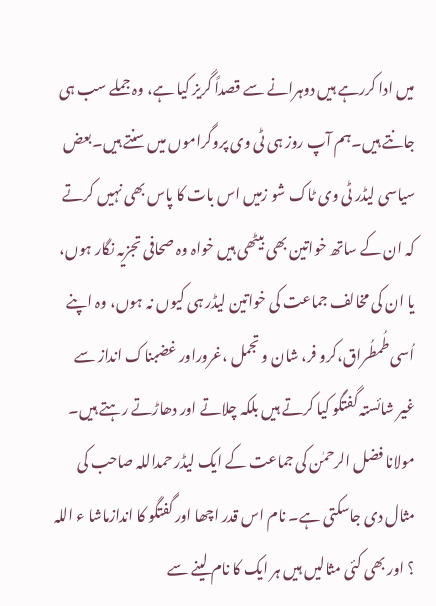میں ادا کررہے ہیں دوہرانے سے قصداً گریز کیا ہے، وہ جملے سب ہی جانتے ہیں۔ہم آپ روز ہی ٹی وی پروگراموں میں سنتے ہیں۔بعض سیاسی لیڈر ٹی وی ٹاک شو زمیں اس بات کا پاس بھی نہیں کرتے کہ ان کے ساتھ خواتین بھی بیٹھی ہیں خواہ وہ صحافی تجزیہ نگار ہوں، یا ان کی مخالف جماعت کی خواتین لیڈر ہی کیوں نہ ہوں، وہ اپنے اُسی طُمطُراق،کرو فر، شان و تجمل ،غروراور غضبناک انداز سے غیر شائستہ گفتگو کیا کرتے ہیں بلکہ چلاتے اور دھاڑتے رہتے ہیں۔ مولانا فضل الرحمٰن کی جماعت کے ایک لیڈر حمداللہ صاحب کی مثال دی جاسکتی ہے۔ نام اس قدر اچھا اور گفتگو کا اندازماشا ء اللہ ؟ اور بھی کئی مثالیں ہیں ہر ایک کا نام لینے سے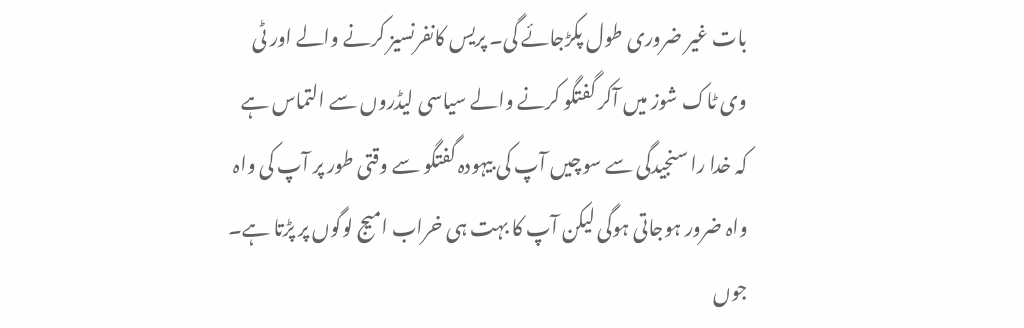بات غیر ضروری طول پکڑجائے گی۔ پریس کانفرنسیز کرنے والے اور ٹی وی ٹاک شوز میں آکر گفتگو کرنے والے سیاسی لیڈروں سے التماس ہے کہ خدا را سنجیدگی سے سوچیں آپ کی بیہودہ گفتگو سے وقتی طور پر آپ کی واہ واہ ضرور ہوجاتی ہوگی لیکن آپ کا بہت ہی خراب امیج لوگوں پر پڑتا ہے۔ جوں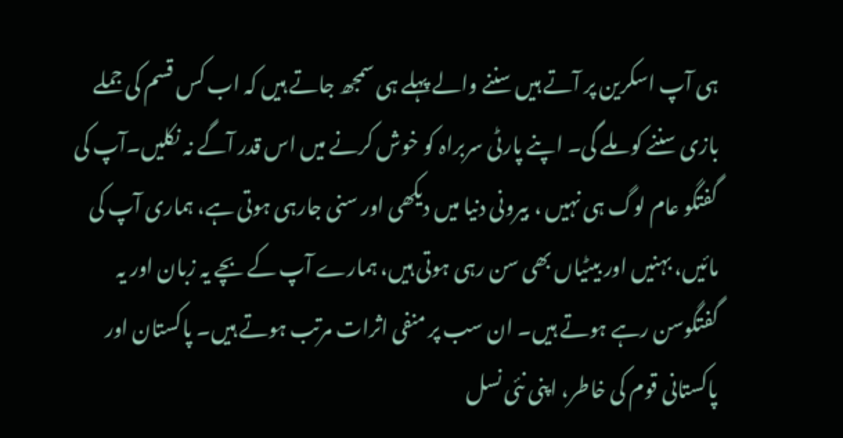ہی آپ اسکرین پر آتے ہیں سننے والے پہلے ہی سمجھ جاتے ہیں کہ اب کس قسم کی جملے بازی سننے کو ملے گی۔ اپنے پارٹی سربراہ کو خوش کرنے میں اس قدر آگے نہ نکلیں۔آپ کی گفتگو عام لوگ ہی نہیں ، بیرونی دنیا میں دیکھی اور سنی جارہی ہوتی ہے، ہماری آپ کی مائیں، بہنیں اور بیٹیاں بھی سن رہی ہوتی ہیں، ہمارے آپ کے بچے یہ زبان اور یہ گفتگوسن رہے ہوتے ہیں۔ ان سب پر منفی اثرات مرتب ہوتے ہیں۔ پاکستان اور پاکستانی قوم کی خاطر، اپنی نئی نسل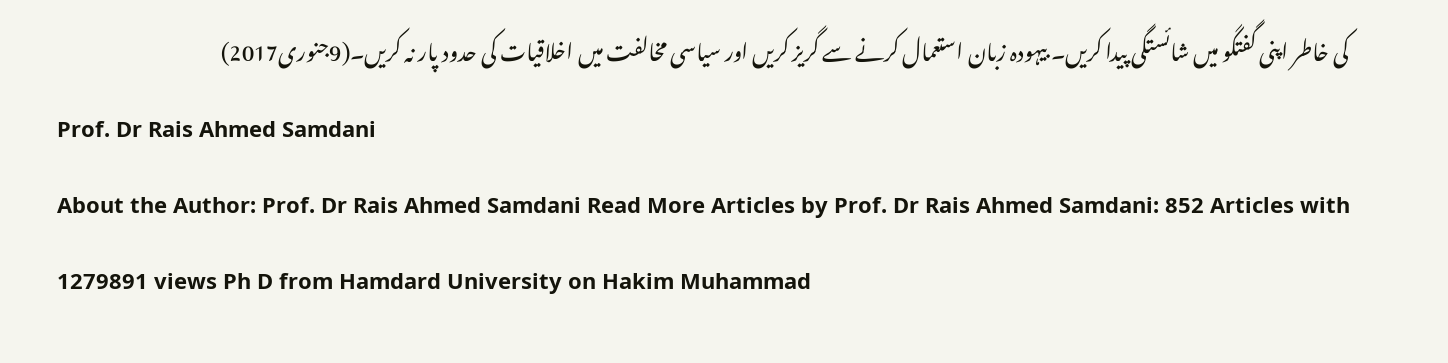کی خاطر اپنی گفتگو میں شائستگی پیدا کریں۔ بیہودہ زبان استعمال کرنے سے گریز کریں اور سیاسی مخالفت میں اخلاقیات کی حدود پار نہ کریں۔(9جنوری2017)
Prof. Dr Rais Ahmed Samdani
About the Author: Prof. Dr Rais Ahmed Samdani Read More Articles by Prof. Dr Rais Ahmed Samdani: 852 Articles with 1279891 views Ph D from Hamdard University on Hakim Muhammad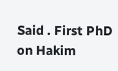Said . First PhD on Hakim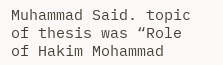Muhammad Said. topic of thesis was “Role of Hakim Mohammad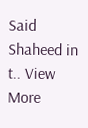Said Shaheed in t.. View More